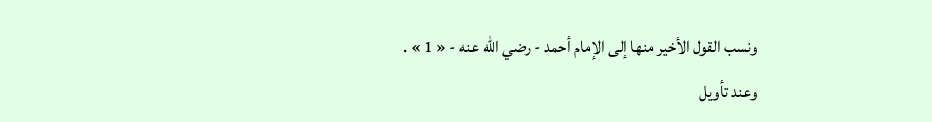ونسب القول الأخير منها إلى الإمام أحمد - رضي اللّه عنه - « 1 » .
وعند تأويل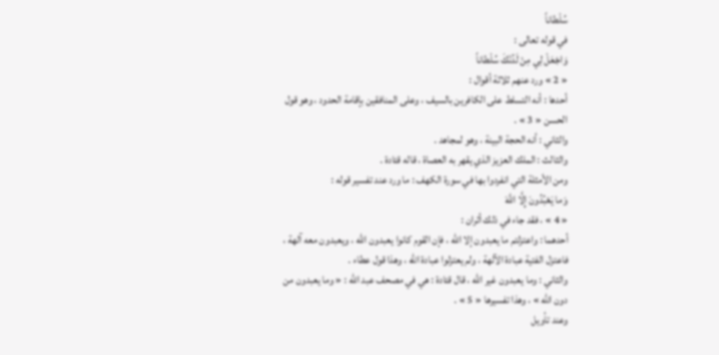سُلْطاناً
في قوله تعالى :
وَاجْعَلْ لِي مِنْ لَدُنْكَ سُلْطاناً
« 2 » ورد عنهم ثلاثة أقوال :
أحدها : أنه التسلط على الكافرين بالسيف ، وعلى المنافقين بإقامة الحدود ، وهو قول الحسن « 3 » .
والثاني : أنه الحجة البينة ، وهو لمجاهد .
والثالث : الملك العزيز الذي يقهر به العصاة ، قاله قتادة .
ومن الأمثلة التي انفردوا بها في سورة الكهف : ما ورد عند تفسير قوله :
وَما يَعْبُدُونَ إِلَّا اللَّهَ
« 4 » ، فقد جاء في ذلك أثران :
أحدهما : واعتزلتم ما يعبدون إلا اللّه ، فإن القوم كانوا يعبدون اللّه ، ويعبدون معه آلهة ، فاعتزل الفتية عبادة الآلهة ، ولم يعتزلوا عبادة اللّه ، وهذا قول عطاء .
والثاني : وما يعبدون غير اللّه ، قال قتادة : هي في مصحف عبد اللّه : « وما يعبدون من دون اللّه » ، وهذا تفسيرها « 5 » .
وعند تأويل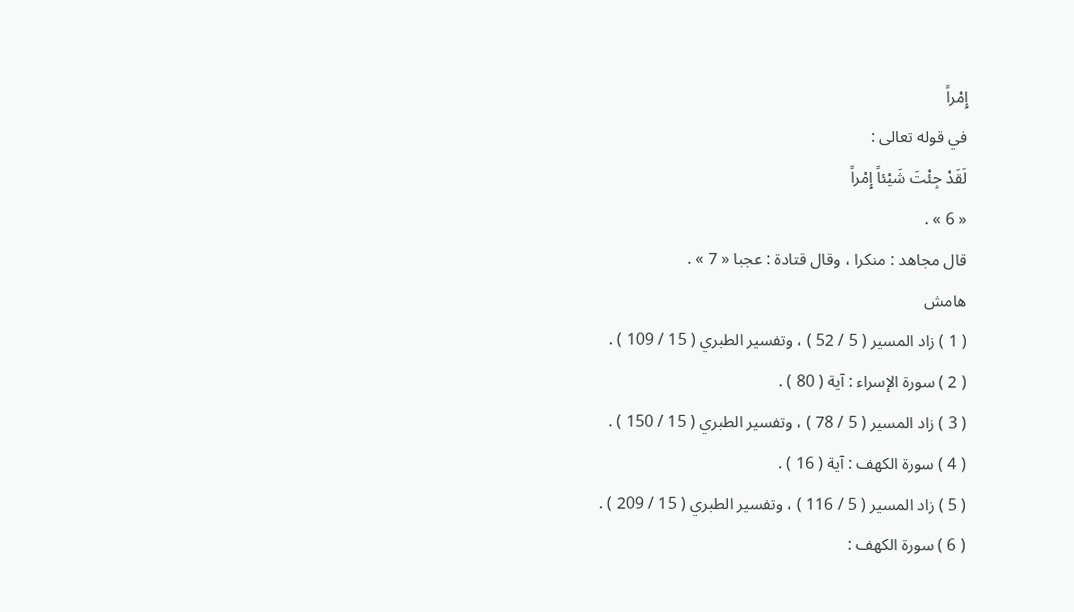إِمْراً
في قوله تعالى :
لَقَدْ جِئْتَ شَيْئاً إِمْراً
« 6 » .
قال مجاهد : منكرا ، وقال قتادة : عجبا « 7 » .
هامش
( 1 ) زاد المسير ( 5 / 52 ) ، وتفسير الطبري ( 15 / 109 ) .
( 2 ) سورة الإسراء : آية ( 80 ) .
( 3 ) زاد المسير ( 5 / 78 ) ، وتفسير الطبري ( 15 / 150 ) .
( 4 ) سورة الكهف : آية ( 16 ) .
( 5 ) زاد المسير ( 5 / 116 ) ، وتفسير الطبري ( 15 / 209 ) .
( 6 ) سورة الكهف :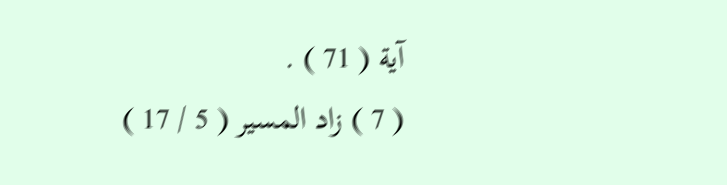آية ( 71 ) .
( 7 ) زاد المسير ( 5 / 17 )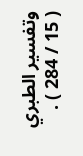وتفسير الطبري ( 15 / 284 ) .